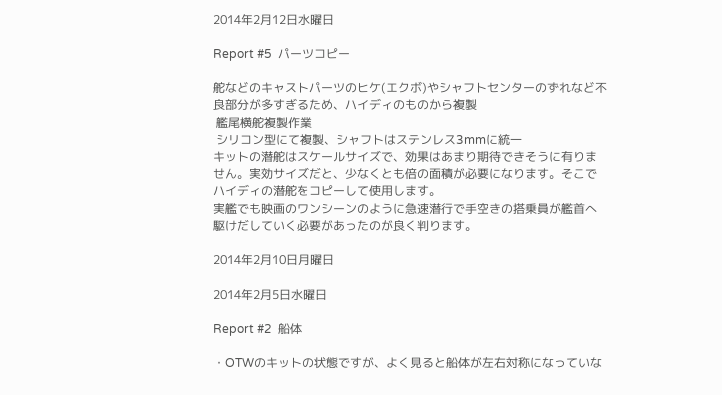2014年2月12日水曜日

Report #5  パーツコピー

舵などのキャストパーツのヒケ(エクボ)やシャフトセンターのずれなど不良部分が多すぎるため、ハイディのものから複製
 艦尾横舵複製作業
 シリコン型にて複製、シャフトはステンレス3mmに統一
キットの潜舵はスケールサイズで、効果はあまり期待できそうに有りません。実効サイズだと、少なくとも倍の面積が必要になります。そこでハイディの潜舵をコピーして使用します。
実艦でも映画のワンシーンのように急速潜行で手空きの搭乗員が艦首へ駆けだしていく必要があったのが良く判ります。

2014年2月10日月曜日

2014年2月5日水曜日

Report #2  船体

・OTWのキットの状態ですが、よく見ると船体が左右対称になっていな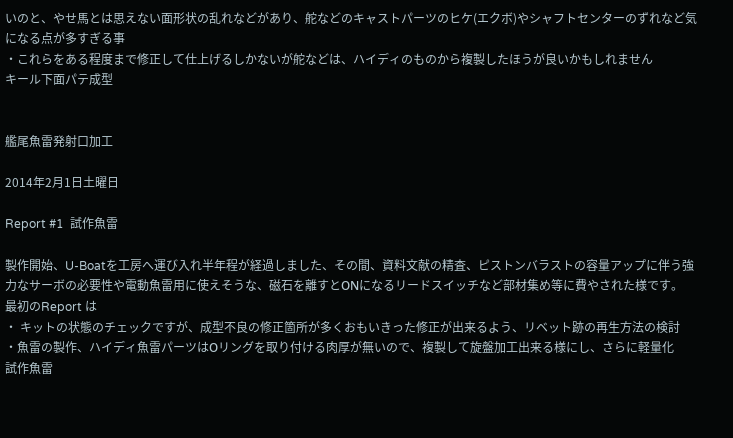いのと、やせ馬とは思えない面形状の乱れなどがあり、舵などのキャストパーツのヒケ(エクボ)やシャフトセンターのずれなど気になる点が多すぎる事
・これらをある程度まで修正して仕上げるしかないが舵などは、ハイディのものから複製したほうが良いかもしれません
キール下面パテ成型


艦尾魚雷発射口加工

2014年2月1日土曜日

Report #1  試作魚雷

製作開始、U-Boatを工房へ運び入れ半年程が経過しました、その間、資料文献の精査、ピストンバラストの容量アップに伴う強力なサーボの必要性や電動魚雷用に使えそうな、磁石を離すとОNになるリードスイッチなど部材集め等に費やされた様です。
最初のReport は
・ キットの状態のチェックですが、成型不良の修正箇所が多くおもいきった修正が出来るよう、リベット跡の再生方法の検討
・魚雷の製作、ハイディ魚雷パーツはОリングを取り付ける肉厚が無いので、複製して旋盤加工出来る様にし、さらに軽量化
試作魚雷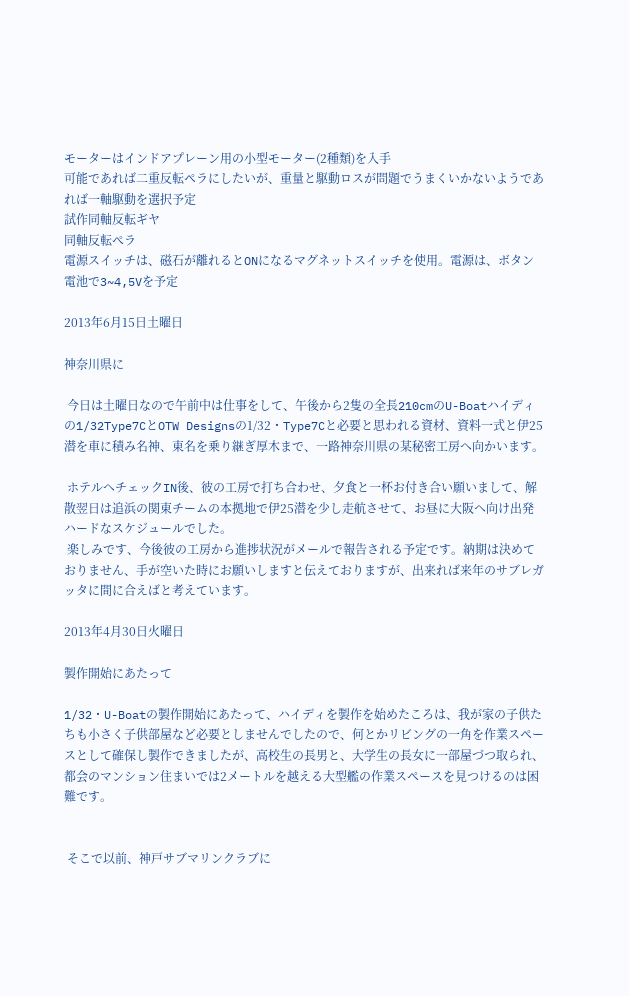モーターはインドアプレーン用の小型モーター(2種類)を入手
可能であれば二重反転ペラにしたいが、重量と駆動ロスが問題でうまくいかないようであれば一軸駆動を選択予定
試作同軸反転ギヤ
同軸反転ぺラ
電源スイッチは、磁石が離れるとONになるマグネットスイッチを使用。電源は、ボタン電池で3~4,5Vを予定

2013年6月15日土曜日

神奈川県に

 今日は土曜日なので午前中は仕事をして、午後から2隻の全長210cmのU-Boatハイディの1/32Type7CとOTW Designsの1/32・Type7Cと必要と思われる資材、資料一式と伊25潜を車に積み名神、東名を乗り継ぎ厚木まで、一路神奈川県の某秘密工房へ向かいます。

 ホテルへチェックIN後、彼の工房で打ち合わせ、夕食と一杯お付き合い願いまして、解散翌日は追浜の関東チームの本拠地で伊25潜を少し走航させて、お昼に大阪へ向け出発ハードなスケジュールでした。
 楽しみです、今後彼の工房から進捗状況がメールで報告される予定です。納期は決めておりません、手が空いた時にお願いしますと伝えておりますが、出来れば来年のサブレガッタに間に合えばと考えています。

2013年4月30日火曜日

製作開始にあたって

1/32・U-Boatの製作開始にあたって、ハイディを製作を始めたころは、我が家の子供たちも小さく子供部屋など必要としませんでしたので、何とかリビングの一角を作業スペースとして確保し製作できましたが、高校生の長男と、大学生の長女に一部屋づつ取られ、都会のマンション住まいでは2メートルを越える大型艦の作業スペースを見つけるのは困難です。


 そこで以前、神戸サブマリンクラブに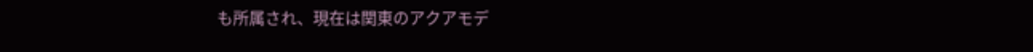も所属され、現在は関東のアクアモデ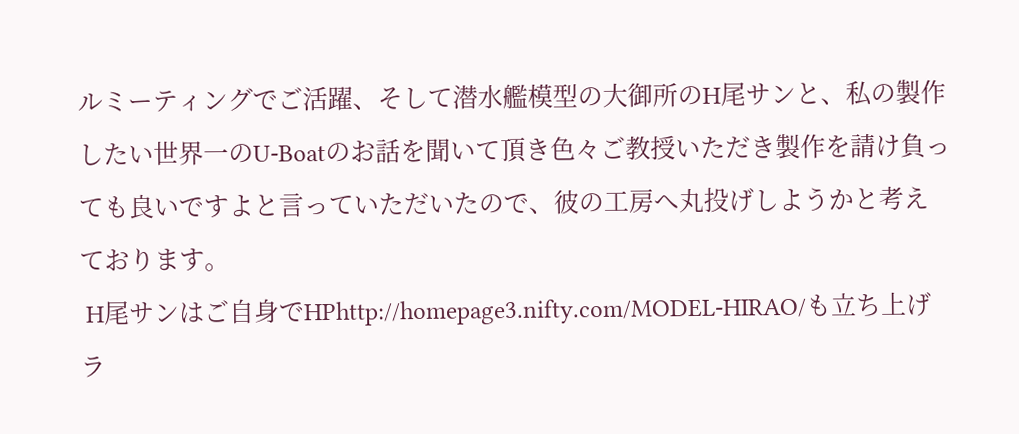ルミーティングでご活躍、そして潜水艦模型の大御所のH尾サンと、私の製作したい世界一のU-Boatのお話を聞いて頂き色々ご教授いただき製作を請け負っても良いですよと言っていただいたので、彼の工房へ丸投げしようかと考えております。
 H尾サンはご自身でHPhttp://homepage3.nifty.com/MODEL-HIRAO/も立ち上げラ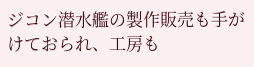ジコン潜水艦の製作販売も手がけておられ、工房も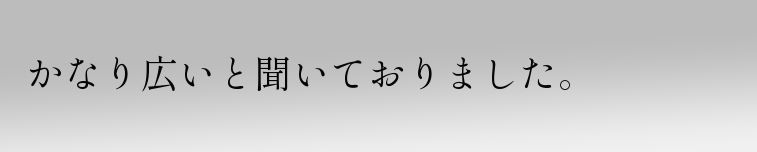かなり広いと聞いておりました。